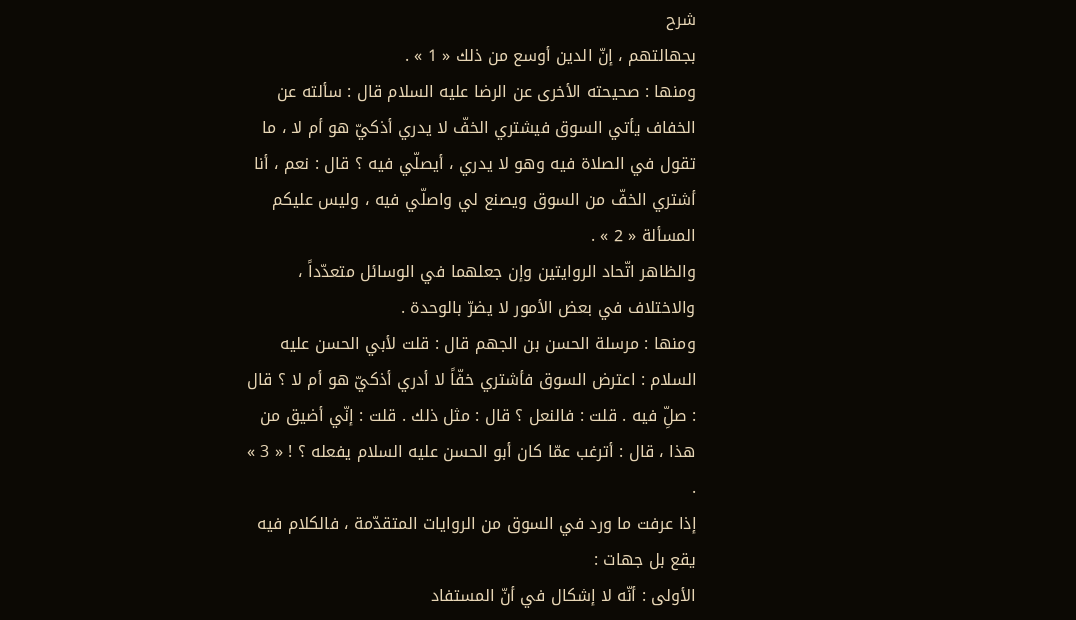شرح
بجهالتهم ، إنّ الدين أوسع من ذلك « 1 » .
ومنها : صحيحته الأخرى عن الرضا عليه السلام قال : سألته عن الخفاف يأتي السوق فيشتري الخفّ لا يدري أذكيّ هو أم لا ، ما تقول في الصلاة فيه وهو لا يدري ، أيصلّي فيه ؟ قال : نعم ، أنا أشتري الخفّ من السوق ويصنع لي واصلّي فيه ، وليس عليكم المسألة « 2 » .
والظاهر اتّحاد الروايتين وإن جعلهما في الوسائل متعدّداً ، والاختلاف في بعض الأمور لا يضرّ بالوحدة .
ومنها : مرسلة الحسن بن الجهم قال : قلت لأبي الحسن عليه السلام : اعترض السوق فأشتري خفّاً لا أدري أذكيّ هو أم لا ؟ قال : صلِّ فيه . قلت : فالنعل ؟ قال : مثل ذلك . قلت : إنّي أضيق من هذا ، قال : أترغب عمّا كان أبو الحسن عليه السلام يفعله ؟ ! « 3 » .
إذا عرفت ما ورد في السوق من الروايات المتقدّمة ، فالكلام فيه يقع بل جهات :
الأولى : أنّه لا إشكال في أنّ المستفاد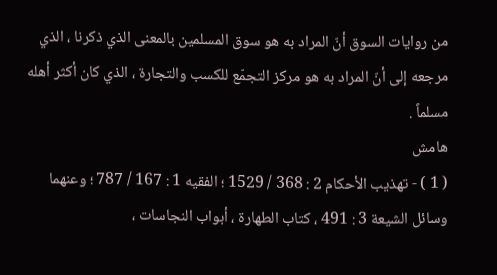من روايات السوق أنّ المراد به هو سوق المسلمين بالمعنى الذي ذكرنا ، الذي مرجعه إلى أنّ المراد به هو مركز التجمّع للكسب والتجارة ، الذي كان أكثر أهله مسلماً .
هامش
( 1 ) - تهذيب الأحكام 2 : 368 / 1529 ؛ الفقيه 1 : 167 / 787 ؛ وعنهما وسائل الشيعة 3 : 491 ، كتاب الطهارة ، أبواب النجاسات ،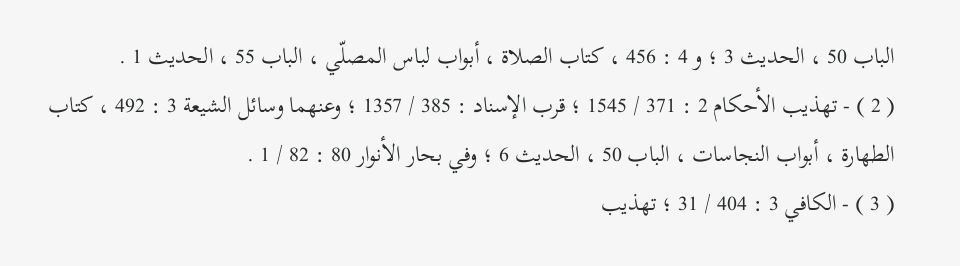الباب 50 ، الحديث 3 ؛ و 4 : 456 ، كتاب الصلاة ، أبواب لباس المصلّي ، الباب 55 ، الحديث 1 .
( 2 ) - تهذيب الأحكام 2 : 371 / 1545 ؛ قرب الإسناد : 385 / 1357 ؛ وعنهما وسائل الشيعة 3 : 492 ، كتاب الطهارة ، أبواب النجاسات ، الباب 50 ، الحديث 6 ؛ وفي بحار الأنوار 80 : 82 / 1 .
( 3 ) - الكافي 3 : 404 / 31 ؛ تهذيب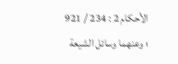الأحكام 2 : 234 / 921 ؛ وعنهما وسائل الشيعة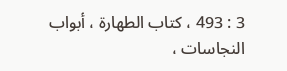3 : 493 ، كتاب الطهارة ، أبواب النجاسات ،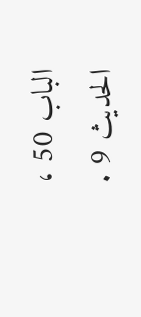الباب 50 ، الحديث 9 .